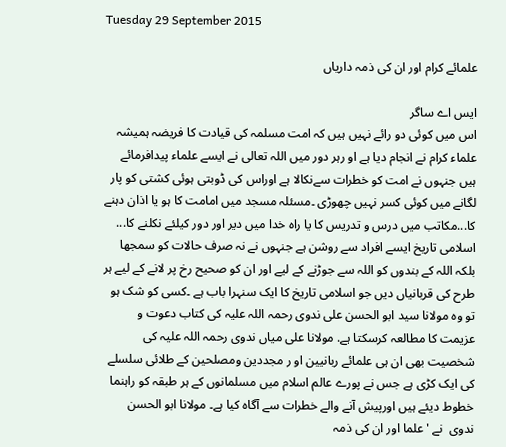Tuesday 29 September 2015

علمائے کرام اور ان کی ذمہ داریاں

ایس اے ساگر
اس میں کوئی دو رائے نہیں ہیں کہ امت مسلمہ کی قیادت کا فریضہ ہمیشہ علماء کرام نے انجام دیا ہے او رہر دور میں اللہ تعالی نے ایسے علماء پیدافرمائے ہیں جنہوں نے امت کو خطرات سےنکالا ہے اوراس کی ڈوبتی ہوئی کشتی کو پار لگانے میں کوئی کسر نہیں چھوڑی ۔مسئلہ مسجد میں امامت کا ہو یا اذان دہنے کا...مکاتب میں درس و تدریس کا یا راہ خدا میں دیر اور دور کیلئے نکلنے کا... اسلامی تاریخ ایسے افراد سے روشن ہے جنہوں نے نہ صرف حالات کو سمجھا بلکہ اللہ کے بندوں کو اللہ سے جوڑنے کے لیے اور ان کو صحیح رخ پر لانے کے لیے ہر طرح کی قربانیاں دیں جو اسلامی تاریخ کا ایک سنہرا باب ہے ۔کسی کو شک ہو تو وہ مولانا سید ابو الحسن علی ندوی رحمہ اللہ علیہ کی کتاب دعوت و عزیمت کا مطالعہ کرسکتا ہے. مولانا علی میاں ندوی رحمہ اللہ علیہ کی شخصیت بھی ان ہی علمائے ربانیین او ر مجددین ومصلحین کے طلائی سلسلے کی ایک کڑی ہے جس نے پورے عالم اسلام میں مسلمانوں کے ہر طبقہ کو راہنما خطوط دیئے ہیں اورپیش آنے والے خطرات سے آگاہ کیا ہے۔ مولانا ابو الحسن ندوی  نے 'علما اور ان کی ذمہ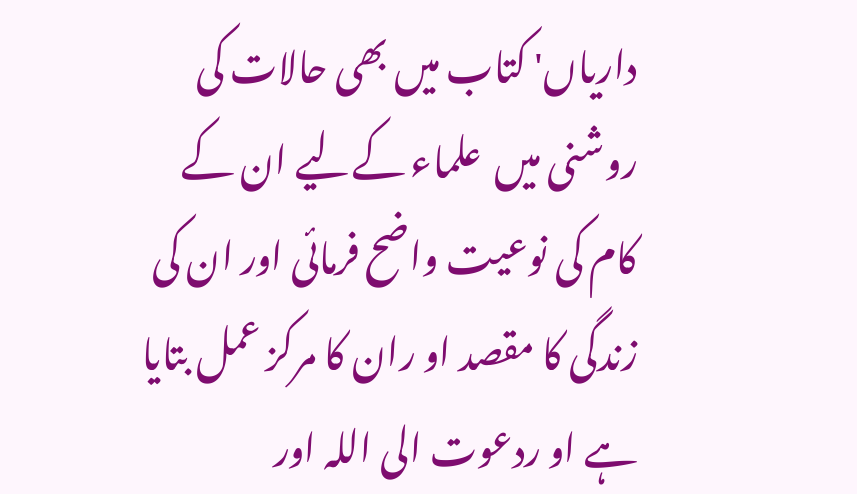داریاں' کتاب میں بھی حالات کی روشنی میں  علماء کےلیے ان کے کام کی نوعیت واضح فرمائی اور ان کی زندگی کا مقصد او ران کا مرکز عمل بتایا ہے او ردعوت الی اللہ اور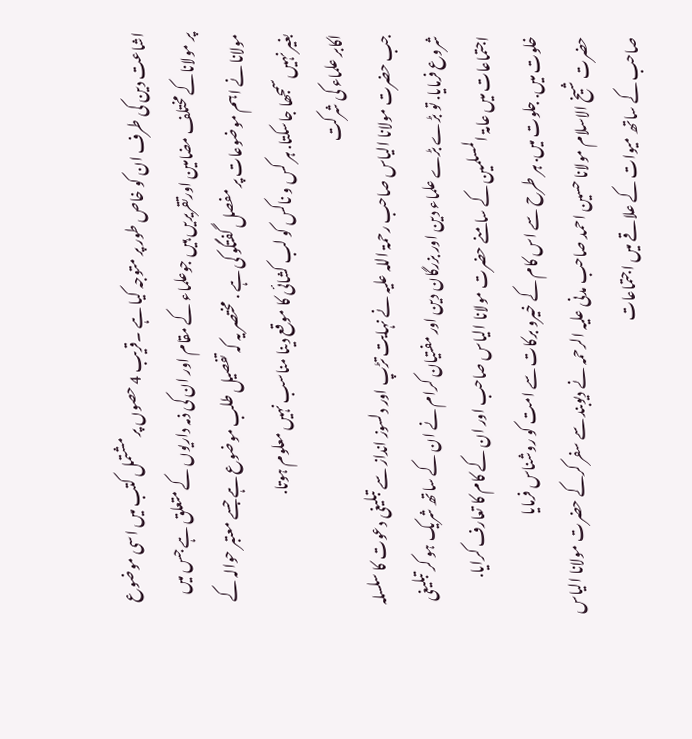اشاعت دین کی طرف ان کو خاص طور پر متوجہ کیا ہے ۔قریب 4 حصوں پر مشتمل کتب میں اسی موضوع پر مولاناکے مختلف مضامین اورتقریریں ہیں جوعلماء کے مقام اور ان کی ذمہ داریوں کے متعلق ہے جس میں مولانا نے اہم موضوعات پر مفصل گفتگو کی ہے . مختصر یہ کہ تفصیل طلب موضوع ہے جسے معتبر حوالہ کے بغیر نہیں سمجھا جاسکتا. ہر کس و ناکس کو لب کشائی کا موقع دینا مناسب نہیں معلوم ہوتا.
اکابر علماء کی شرکت
جب حضرت مولانا الیاس صاحب رحمۃ اللہ علیہ نے نہایت تڑپ اور دلسوز انداز سے تبلیغی دعوت کا سلسلہ شروع فرمایا. تو بڑے بڑے علماء دین اور بزرگان دین اور مفتیان کرام نے ان کے ساتھ شریک ہو کر تبلیغی اجتماعات میں عامۃ المسلمین کے سامنے حضرت مولانا الیاس صاحب اور ان کے کام کا تعارف کرایا. خلوت میں. جلوت میں. ہر طرح سے اس کام کے خیرو برکات سے امت کو روشناس فرمایا
حضرت شیخ الاسلام مولانا حسین احمد صاحب مدنی علیہ الرحمہ نے دیوبند سے سفر کرکے حضرت مولانا الیاس صاحب کے ساتھ میوات کے علاقے میں اجتماعات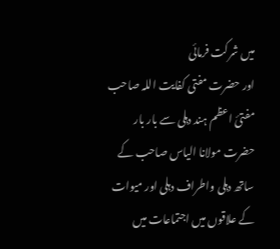میں شرکت فرمائی
اور حضرت مفتی کفایت اللہ صاحب مفتئ اعظم ہند دہلی سے بار بار حضرت مولانا الیاس صاحب کے ساتھ دہلی واطراف دہلی اور میوات کے علاقوں میں اجتماعات میں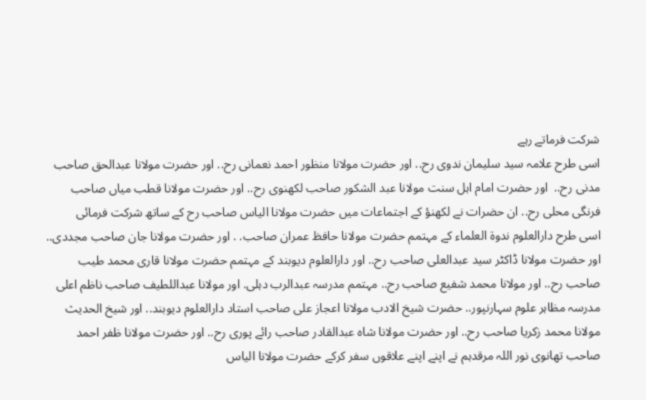شرکت فرماتے رہے
اسی طرح علامہ سید سلیمان ندوی رح.. اور حضرت مولانا منظور احمد نعمانی رح.. اور حضرت مولانا عبدالحق صاحب مدنی رح..  اور حضرت امام اہل سنت مولانا عبد الشکور صاحب لکھنوی رح.. اور حضرت مولانا قطب میاں صاحب فرنگی محلی رح.. ان حضرات نے لکھنؤ کے اجتماعات میں حضرت مولانا الیاس صاحب رح کے ساتھ شرکت فرمائی
اسی طرح دارالعلوم ندوۃ العلماء کے مہتمم حضرت مولانا حافظ عمران صاحب. . اور حضرت مولانا جان صاحب مجددی.. اور حضرت مولانا ڈاکٹر سید عبدالعلی صاحب رح.. اور دارالعلوم دیوبند کے مہتمم حضرت مولانا قاری محمد طیب صاحب رح.. اور مولانا محمد شفیع صاحب رح.. مہتمم مدرسہ عبدالرب دہلی. اور مولانا عبداللطیف صاحب ناظم اعلی مدرسہ مظاہر علوم سہارنپور.. حضرت شیخ الادب مولانا اعجاز علی صاحب استاد دارالعلوم دیوبند.. اور شیخ الحدیث مولانا محمد زکریا صاحب رح.. اور حضرت مولانا شاہ عبدالقادر صاحب رائے پوری رح.. اور حضرت مولانا ظفر احمد صاحب تھانوی نور اللہ مرقدہم نے اپنے اپنے علاقوں سفر کرکے حضرت مولانا الیاس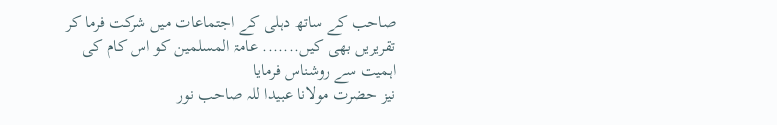صاحب کے ساتھ دہلی کے اجتماعات میں شرکت فرما کر تقریریں بھی کیں....... عامۃ المسلمین کو اس کام کی اہمیت سے روشناس فرمایا
نیز حضرت مولانا عبیدا للہ صاحب نور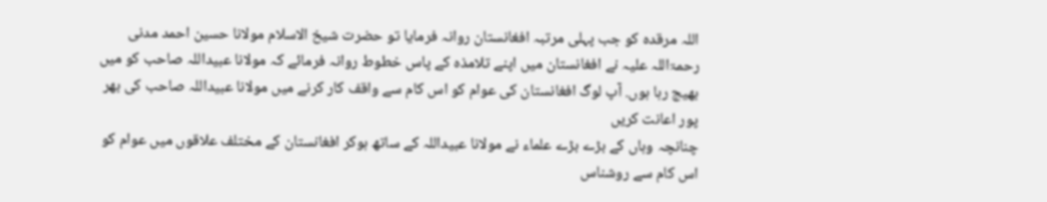اللہ مرقدہ کو جب پہلی مرتبہ افغانستان روانہ فرمایا تو حضرت شیخ الاسلام مولانا حسین احمد مدنی رحمۃاللہ علیہ نے افغانستان میں اپنے تلامذہ کے پاس خطوط روانہ فرمائے کہ مولانا عبیداللہ صاحب کو میں بھیج رہا ہوں. آپ لوگ افغانستان کی عوام کو اس کام سے واقف کار کرنے میں مولانا عبیداللہ صاحب کی بھر پور اعانت کریں
چنانچہ وہاں کے بڑے بڑے علماء نے مولانا عبیداللہ کے ساتھ ہوکر افغانستان کے مختلف علاقوں میں عوام کو اس کام سے روشناس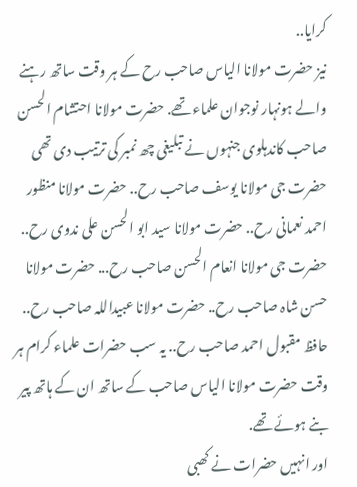کرایا..
نیز حضرت مولانا الیاس صاحب رح کے ہر وقت ساتھ رہنے والے ہونہار نوجوان علماء تھے. حضرت مولانا احتشام الحسن صاحب کاندہلوی جنہوں نے تبلیغی چھ نمبر کی ترتیب دی تھی
حضرت جی مولانا یوسف صاحب رح.. حضرت مولانا منظور احمد نعمانی رح.. حضرت مولانا سید ابو الحسن علی ندوی رح.. حضرت جی مولانا انعام الحسن صاحب رح... حضرت مولانا حسن شاہ صاحب رح.. حضرت مولانا عبیداللہ صاحب رح.. حافظ مقبول احمد صاحب رح.. یہ سب حضرات علماء کرام ہر وقت حضرت مولانا الیاس صاحب کے ساتھ ان کے ہاتھ پیر بنے ہوئے تھے.
اور انہیں حضرات نے کھبی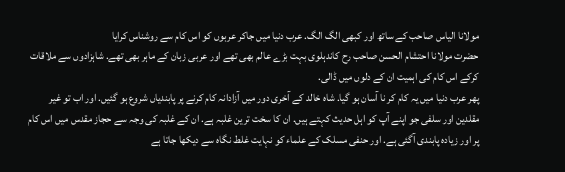مولانا الیاس صاحب کے ساتھ اور کبھی الگ الگ. عرب دنیا میں جاکر عربوں کو اس کام سے روشناس کرایا
حضرت مولانا احتشام الحسن صاحب رح کاندہلوی بہت بڑے عالم بھی تھے اور عربی زبان کے ماہر بھی تھے. شاہزادوں سے ملاقات کرکے اس کام کی اہمیت ان کے دلوں میں ڈالی.
پھر عرب دنیا میں یہ کام کر نا آسان ہو گیا. شاہ خالد کے آخری دور میں آزادانہ کام کرنے پر پابندیاں شروع ہو گئیں. اور اب تو غیر مقلدین اور سلفی جو اپنے آپ کو اہل حدیث کہتے ہیں. ان کا سخت ترین غلبہ ہے. ان کے غلبہ کی وجہ سے حجاز مقدس میں اس کام پر اور زیادہ پابندی آگئی ہے. اور حنفی مسلک کے علماء کو نہایت غلط نگاہ سے دیکھا جاتا ہے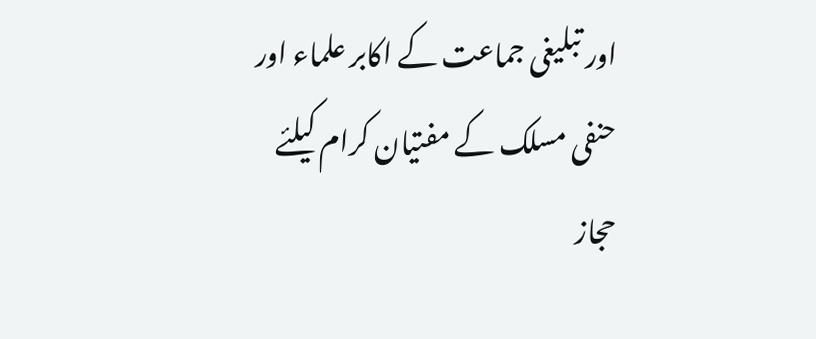اور تبلیغی جماعت کے اکابر علماء اور حنفی مسلک کے مفتیان کرام کیلئے حجاز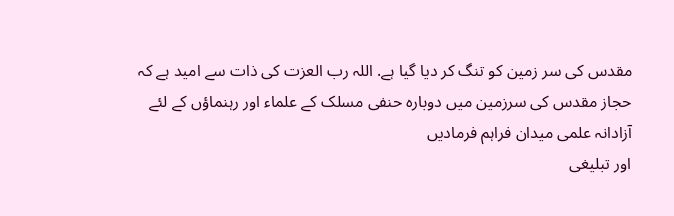مقدس کی سر زمین کو تنگ کر دیا گیا ہے. اللہ رب العزت کی ذات سے امید ہے کہ حجاز مقدس کی سرزمین میں دوبارہ حنفی مسلک کے علماء اور رہنماؤں کے لئے آزادانہ علمی میدان فراہم فرمادیں
اور تبلیغی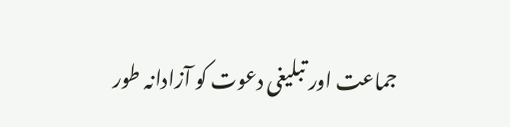جماعت اور تبلیغی دعوت کو آزادانہ طور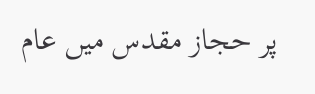پر حجاز مقدس میں عام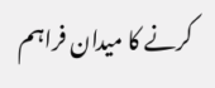کرنے کا میدان فراہم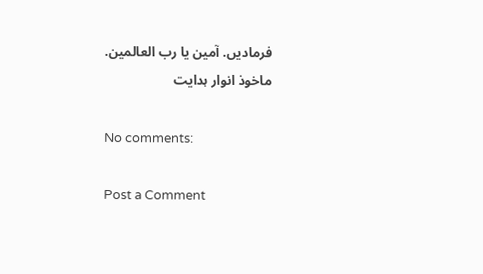فرمادیں. آمین یا رب العالمین.
ماخوذ انوار ہدایت

No comments:

Post a Comment